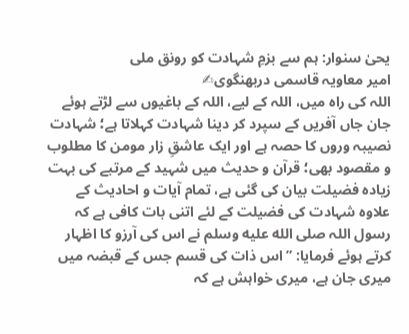یحیٰ سنوار: ہم سے بزمِ شہادت کو رونق ملی
امیر معاویہ قاسمی دربھنگوی✍
اللہ کی راہ میں، اللہ کے لیے، اللہ کے باغیوں سے لڑتے ہوئے جان جاں آفریں کے سپرد کر دینا شہادت کہلاتا ہے؛ شہادت نصیبہ وروں کا حصہ ہے اور ایک عاشقِ زار مومن کا مطلوب و مقصود بھی؛ قرآن و حدیث میں شہید کے مرتبے کی بہت زیادہ فضیلت بیان کی گئی ہے، تمام آیات و احادیث کے علاوہ شہادت کی فضیلت کے لئے اتنی بات کافی ہے کہ رسول اللہ صلى الله عليه وسلم نے اس کی آرزو کا اظہار کرتے ہوئے فرمایا: ”اس ذات کی قسم جس کے قبضہ میں میری جان ہے، میری خواہش ہے کہ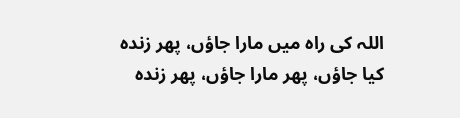اللہ کی راہ میں مارا جاؤں، پھر زندہ کیا جاؤں، پھر مارا جاؤں، پھر زندہ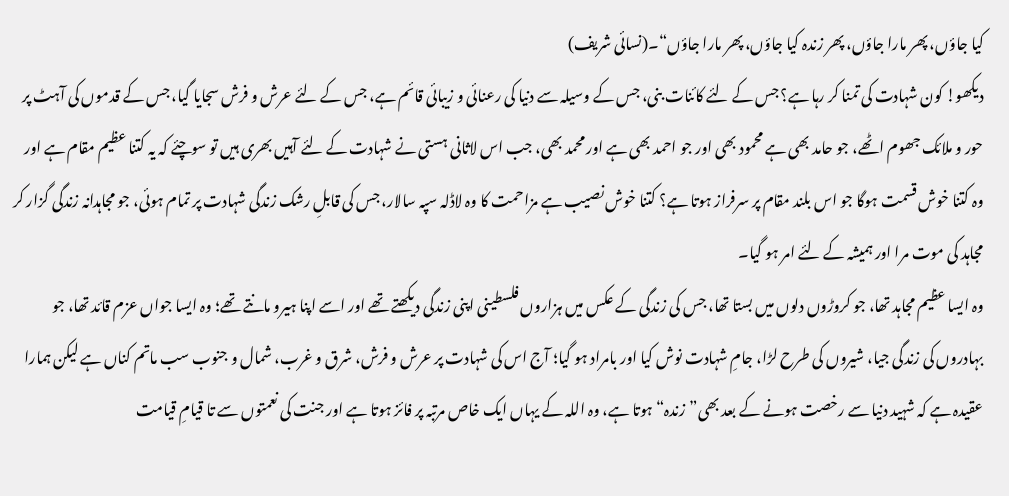کیا جاؤں، پھر مارا جاؤں، پھر زندہ کیا جاؤں، پھر مارا جاؤں“۔(نسائی شریف)
دیکھو! کون شہادت کی تمنا کر رہا ہے؟ جس کے لئے کائنات بنی، جس کے وسیلہ سے دنیا کی رعنائی و زیبائی قائم ہے، جس کے لئے عرش و فرش سجایا گیا، جس کے قدموں کی آہٹ پر حور و ملائک جھوم اٹھے، جو حامد بھی ہے محمود بھی اور جو احمد بھی ہے اور محمد بھی، جب اس لاثانی ہستی نے شہادت کے لئے آہیں بھری ہیں تو سوچئے کہ یہ کتنا عظیم مقام ہے اور وہ کتنا خوش قسمت ہوگا جو اس بلند مقام پر سرفراز ہوتا ہے؟ کتنا خوش نصیب ہے مزاحمت کا وہ لاڈلہ سپہ سالار، جس کی قابلِ رشک زندگی شہادت پر تمام ہوئی، جو مجاہدانہ زندگی گزار کر مجاہد کی موت مرا اور ہمیشہ کے لئے امر ہو گیا۔
وہ ایسا عظیم مجاہد تھا، جو کروڑوں دلوں میں بستا تھا، جس کی زندگی کے عکس میں ہزاروں فلسطینی اپنی زندگی دیکھتے تھے اور اسے اپنا ہیرو مانتے تھے؛ وہ ایسا جواں عزم قائد تھا، جو بہادروں کی زندگی جیا، شیروں کی طرح لڑا، جامِ شہادت نوش کیا اور بامراد ہو گیا؛ آج اس کی شہادت پر عرش و فرش، شرق و غرب، شمال و جنوب سب ماتم کناں ہے لیکن ہمارا عقیدہ ہے کہ شہید دنیا سے رخصت ہونے کے بعد بھی”زندہ“ ہوتا ہے، وہ اللہ کے یہاں ایک خاص مرتبہ پر فائز ہوتا ہے اور جنت کی نعمتوں سے تا قیامِ قیامت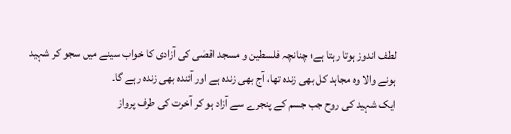لطف اندوز ہوتا رہتا ہے؛ چنانچہ فلسطین و مسجد اقصٰی کی آزادی کا خواب سینے میں سجو کر شہید ہونے والا وہ مجاہد کل بھی زندہ تھا، آج بھی زندہ ہے اور آئندہ بھی زندہ رہے گا۔
ایک شہید کی روح جب جسم کے پنجرے سے آزاد ہو کر آخرت کی طرف پرواز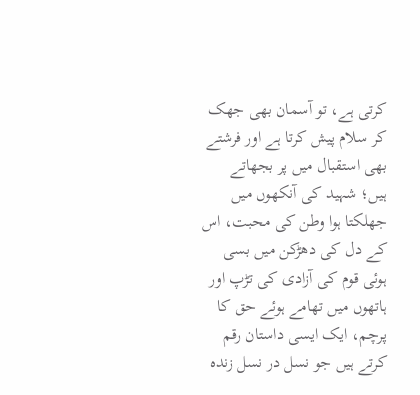کرتی ہے، تو آسمان بھی جھک کر سلام پیش کرتا ہے اور فرشتے بھی استقبال میں پر بجھاتے ہیں؛ شہید کی آنکھوں میں جھلکتا ہوا وطن کی محبت، اس کے دل کی دھڑکن میں بسی ہوئی قوم کی آزادی کی تڑپ اور ہاتھوں میں تھامے ہوئے حق کا پرچم، ایک ایسی داستان رقم کرتے ہیں جو نسل در نسل زندہ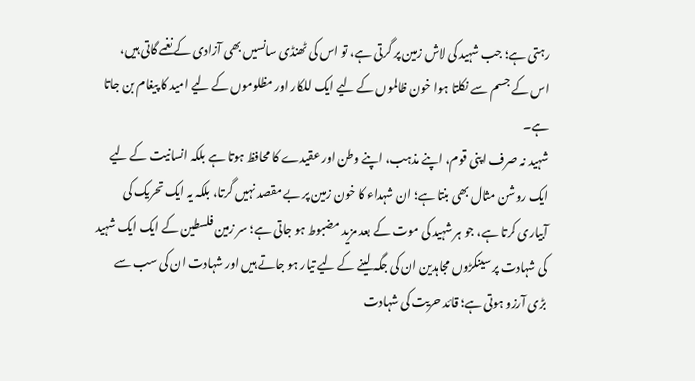رہتی ہے؛ جب شہید کی لاش زمین پر گرتی ہے، تو اس کی ٹھنڈی سانسیں بھی آزادی کے نغمے گاتی ہیں، اس کے جسم سے نکلتا ہوا خون ظالموں کے لیے ایک للکار اور مظلوموں کے لیے امید کا پیغام بن جاتا ہے۔
شہید نہ صرف اپنی قوم، اپنے مذہب، اپنے وطن اور عقیدے کا محافظ ہوتا ہے بلکہ انسانیت کے لیے ایک روشن مثال بھی بنتا ہے؛ ان شہداء کا خون زمین پر بے مقصد نہیں گرتا، بلکہ یہ ایک تحریک کی آبیاری کرتا ہے، جو ہر شہید کی موت کے بعد مزید مضبوط ہو جاتی ہے؛ سر زمین فلسطین کے ایک ایک شہید کی شہادت پر سینکڑوں مجاہدین ان کی جگہ لینے کے لیے تیار ہو جاتے ہیں اور شہادت ان کی سب سے بڑی آرزو ہوتی ہے؛ قائد حریت کی شہادت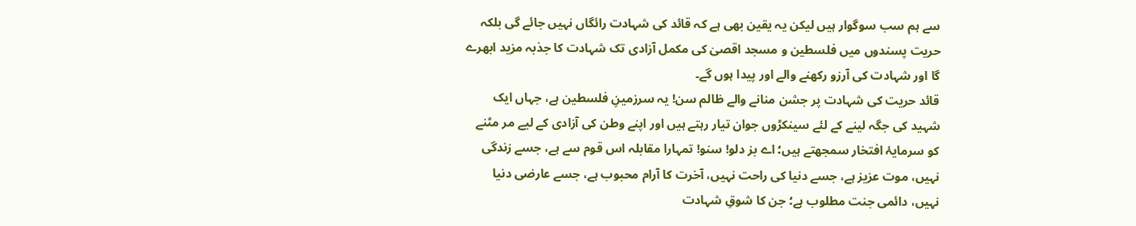سے ہم سب سوگوار ہیں لیکن یہ یقین بھی ہے کہ قائد کی شہادت رائگاں نہیں جائے گی بلکہ حریت پسندوں میں فلسطین و مسجد اقصیٰ کی مکمل آزادی تک شہادت کا جذبہ مزید ابھرے گا اور شہادت کی آرزو رکھنے والے اور پیدا ہوں گے۔
قائد حریت کی شہادت پر جشن منانے والے ظالم سن! یہ سرزمینِ فلسطین ہے، جہاں ایک شہید کی جگہ لینے کے لئے سینکڑوں جوان تیار رہتے ہیں اور اپنے وطن کی آزادی کے لیے مر مٹنے کو سرمایۂ افتخار سمجھتے ہیں؛ اے بز دلو! سنو! تمہارا مقابلہ اس قوم سے ہے، جسے زندگی نہیں، موت عزیز ہے، جسے دنیا کی راحت نہیں، آخرت کا آرام محبوب ہے، جسے عارضی دنیا نہیں، دائمی جنت مطلوب ہے؛ جن کا شوقِ شہادت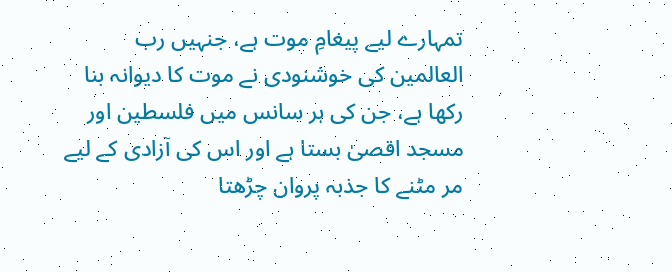تمہارے لیے پیغامِ موت ہے، جنہیں رب العالمين کی خوشنودی نے موت کا دیوانہ بنا رکھا ہے، جن کی ہر سانس میں فلسطین اور مسجد اقصیٰ بستا ہے اور اس کی آزادی کے لیے مر مٹنے کا جذبہ پروان چڑھتا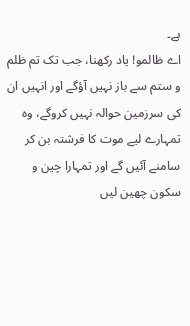ہے۔
اے ظالمو! یاد رکھنا، جب تک تم ظلم و ستم سے باز نہیں آؤگے اور انہیں ان کی سرزمین حوالہ نہیں کروگے، وہ تمہارے لیے موت کا فرشتہ بن کر سامنے آئیں گے اور تمہارا چین و سکون چھین لیں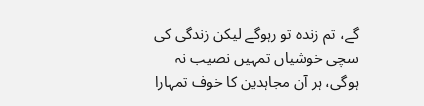گے، تم زندہ تو رہوگے لیکن زندگی کی سچی خوشیاں تمہیں نصیب نہ ہوگی، ہر آن مجاہدین کا خوف تمہارا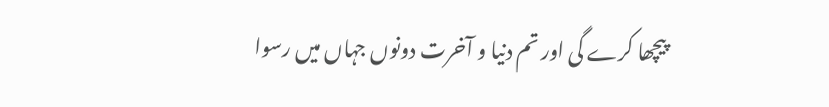پیچھا کرے گی اور تم دنیا و آخرت دونوں جہاں میں رسوا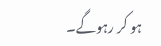ہو کر رہوگے۔